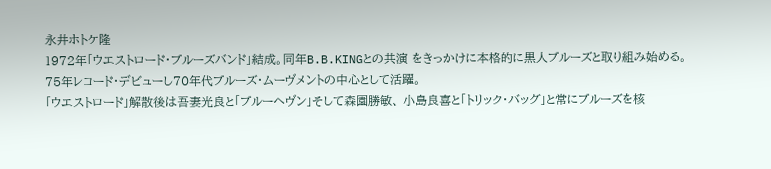永井ホトケ隆
1972年「ウエストロード・ブルーズバンド」結成。同年B.B.KINGとの共演 をきっかけに本格的に黒人ブルーズと取り組み始める。
75年レコード・デビューし70年代ブルーズ・ムーヴメントの中心として活躍。
「ウエストロード」解散後は吾妻光良と「ブルーヘヴン」そして森園勝敏、 小島良喜と「トリック・バッグ」と常にブルーズを核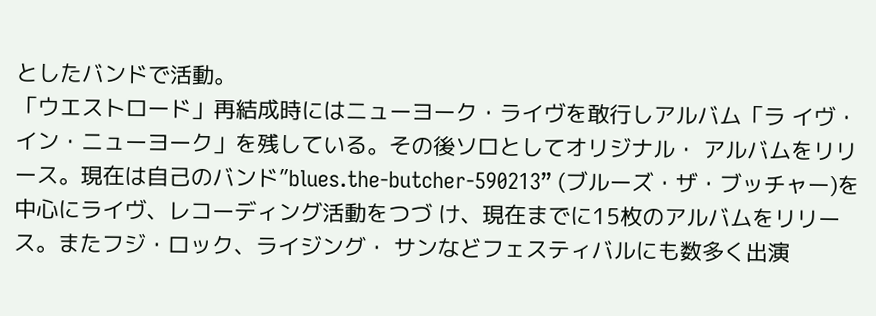としたバンドで活動。
「ウエストロード」再結成時にはニューヨーク・ライヴを敢行しアルバム「ラ イヴ・イン・ニューヨーク」を残している。その後ソロとしてオリジナル・ アルバムをリリース。現在は自己のバンド”blues.the-butcher-590213” (ブルーズ・ザ・ブッチャー)を中心にライヴ、レコーディング活動をつづ け、現在までに15枚のアルバムをリリース。またフジ・ロック、ライジング・ サンなどフェスティバルにも数多く出演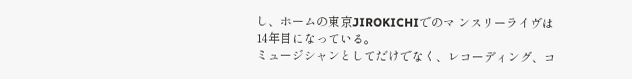し、ホームの東京JIROKICHIでのマ ンスリーライヴは14年目になっている。
ミュージシャンとしてだけでなく、レコーディング、コ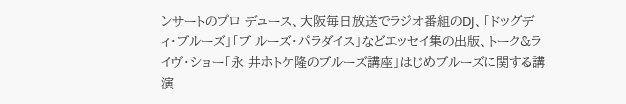ンサートのプロ デュース、大阪毎日放送でラジオ番組のDJ、「ドッグディ・ブルーズ」「ブ ルーズ・パラダイス」などエッセイ集の出版、トーク&ライヴ・ショー「永 井ホトケ隆のブルーズ講座」はじめブルーズに関する講演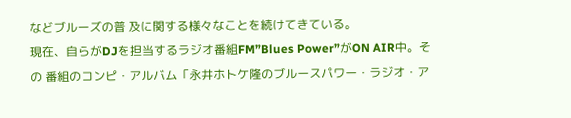などブルーズの普 及に関する様々なことを続けてきている。
現在、自らがDJを担当するラジオ番組FM”Blues Power”がON AIR中。その 番組のコンピ・アルバム「永井ホトケ隆のブルースパワー・ラジオ・ア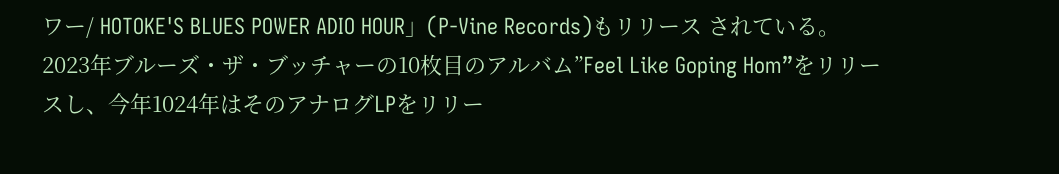ワー/ HOTOKE'S BLUES POWER ADIO HOUR」(P-Vine Records)もリリース されている。
2023年ブルーズ・ザ・ブッチャーの10枚目のアルバム”Feel Like Goping Hom”をリリースし、今年1024年はそのアナログLPをリリー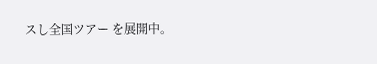スし全国ツアー を展開中。